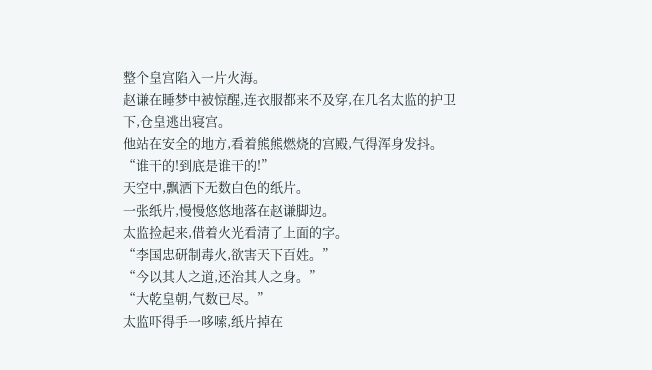整个皇宫陷入一片火海。
赵谦在睡梦中被惊醒,连衣服都来不及穿,在几名太监的护卫下,仓皇逃出寝宫。
他站在安全的地方,看着熊熊燃烧的宫殿,气得浑身发抖。
“谁干的!到底是谁干的!”
天空中,飘洒下无数白色的纸片。
一张纸片,慢慢悠悠地落在赵谦脚边。
太监捡起来,借着火光看清了上面的字。
“李国忠研制毒火,欲害天下百姓。”
“今以其人之道,还治其人之身。”
“大乾皇朝,气数已尽。”
太监吓得手一哆嗦,纸片掉在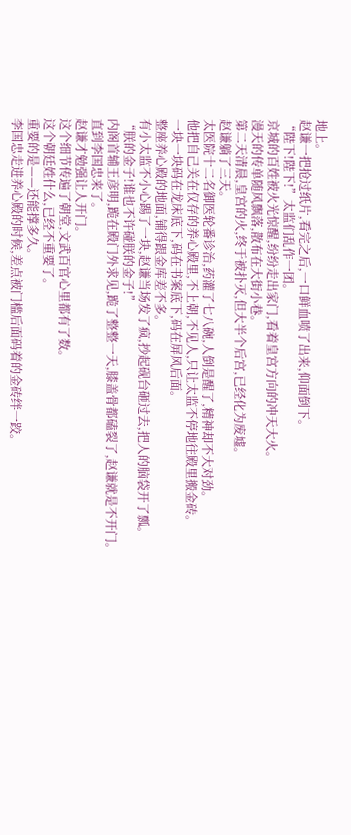地上。
赵谦一把抢过纸片,看完之后,一口鲜血喷了出来,仰面倒下。
“陛下!陛下!”太监们乱作一团。
京城的百姓被火光惊醒,纷纷走出家门,看着皇宫方向的冲天大火。
漫天的传单随风飘落,散布在大街小巷。
第二天清晨,皇宫的火,终于被扑灭,但大半个后宫,已经化为废墟。
赵谦躺了三天。
太医院十二名御医轮番诊治,药灌了七八碗,人倒是醒了,精神却不大对劲。
他把自己关在仅存的养心殿里,不上朝,不见人,只让太监不停地往殿里搬金砖。
一块一块码在龙床底下,码在书案底下,码在屏风后面。
整座养心殿的地面,铺得跟金库差不多。
有小太监不小心踢了一块,赵谦当场发了疯,抄起砚台砸过去,把人的脑袋开了瓢。
“朕的金子!谁也不许碰朕的金子!”
内阁首辅王彦明,跪在殿门外求见,跪了整整一天,膝盖骨都磕裂了,赵谦就是不开门。
直到李国忠来了。
赵谦才勉强让人开门。
这个细节传遍了朝堂,文武百官心里都有了数。
这个朝廷姓什么,已经不重要了。
重要的是——还能撑多久。
李国忠走进养心殿的时候,差点被门槛后面码着的金砖绊一跤。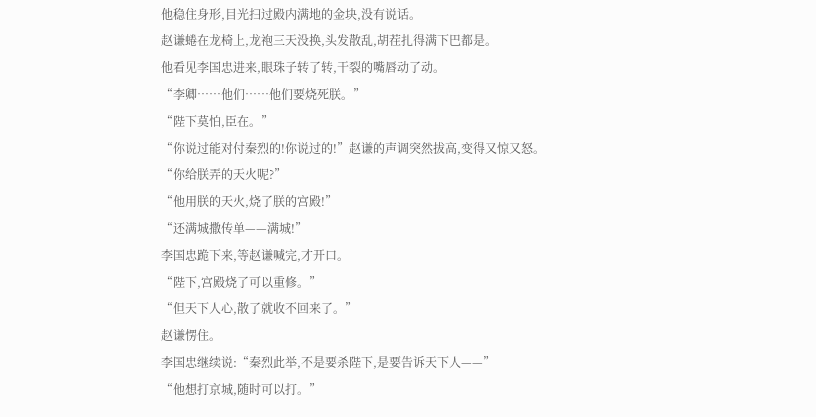他稳住身形,目光扫过殿内满地的金块,没有说话。
赵谦蜷在龙椅上,龙袍三天没换,头发散乱,胡茬扎得满下巴都是。
他看见李国忠进来,眼珠子转了转,干裂的嘴唇动了动。
“李卿……他们……他们要烧死朕。”
“陛下莫怕,臣在。”
“你说过能对付秦烈的!你说过的!”赵谦的声调突然拔高,变得又惊又怒。
“你给朕弄的天火呢?”
“他用朕的天火,烧了朕的宫殿!”
“还满城撒传单——满城!”
李国忠跪下来,等赵谦喊完,才开口。
“陛下,宫殿烧了可以重修。”
“但天下人心,散了就收不回来了。”
赵谦愣住。
李国忠继续说:“秦烈此举,不是要杀陛下,是要告诉天下人——”
“他想打京城,随时可以打。”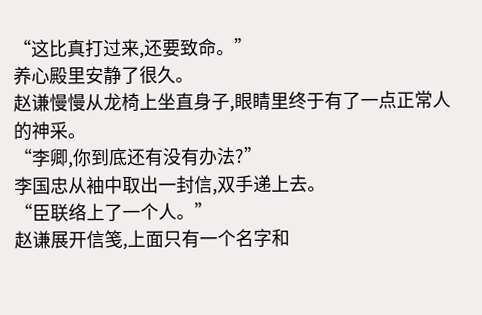“这比真打过来,还要致命。”
养心殿里安静了很久。
赵谦慢慢从龙椅上坐直身子,眼睛里终于有了一点正常人的神采。
“李卿,你到底还有没有办法?”
李国忠从袖中取出一封信,双手递上去。
“臣联络上了一个人。”
赵谦展开信笺,上面只有一个名字和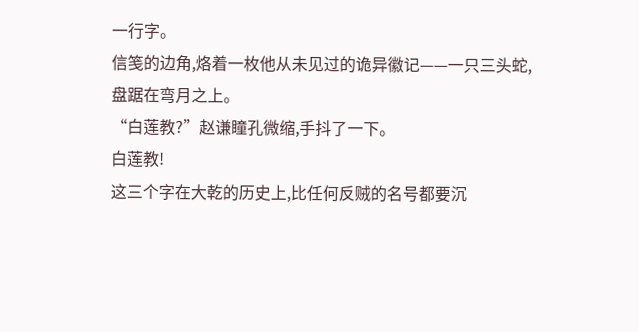一行字。
信笺的边角,烙着一枚他从未见过的诡异徽记——一只三头蛇,盘踞在弯月之上。
“白莲教?”赵谦瞳孔微缩,手抖了一下。
白莲教!
这三个字在大乾的历史上,比任何反贼的名号都要沉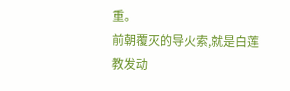重。
前朝覆灭的导火索,就是白莲教发动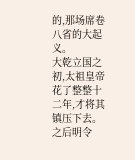的,那场席卷八省的大起义。
大乾立国之初,太祖皇帝花了整整十二年,才将其镇压下去。
之后明令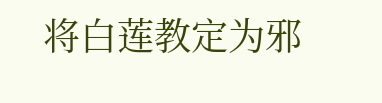将白莲教定为邪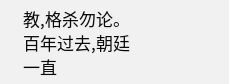教,格杀勿论。
百年过去,朝廷一直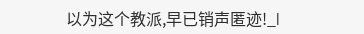以为这个教派,早已销声匿迹!_l